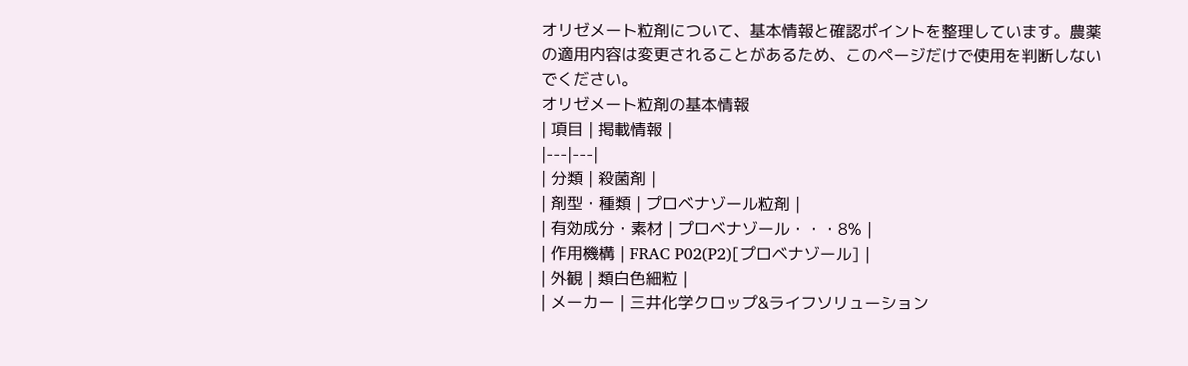オリゼメート粒剤について、基本情報と確認ポイントを整理しています。農薬の適用内容は変更されることがあるため、このページだけで使用を判断しないでください。
オリゼメート粒剤の基本情報
| 項目 | 掲載情報 |
|---|---|
| 分類 | 殺菌剤 |
| 剤型・種類 | プロベナゾール粒剤 |
| 有効成分・素材 | プロベナゾール・・・8% |
| 作用機構 | FRAC P02(P2)[プロベナゾール] |
| 外観 | 類白色細粒 |
| メーカー | 三井化学クロップ&ライフソリューション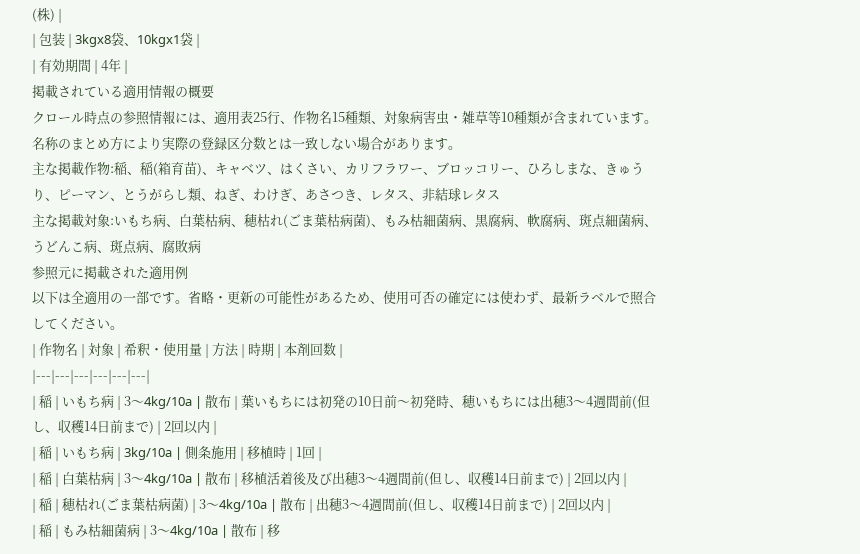(株) |
| 包装 | 3kgx8袋、10kgx1袋 |
| 有効期間 | 4年 |
掲載されている適用情報の概要
クロール時点の参照情報には、適用表25行、作物名15種類、対象病害虫・雑草等10種類が含まれています。名称のまとめ方により実際の登録区分数とは一致しない場合があります。
主な掲載作物:稲、稲(箱育苗)、キャベツ、はくさい、カリフラワー、ブロッコリー、ひろしまな、きゅうり、ピーマン、とうがらし類、ねぎ、わけぎ、あさつき、レタス、非結球レタス
主な掲載対象:いもち病、白葉枯病、穂枯れ(ごま葉枯病菌)、もみ枯細菌病、黒腐病、軟腐病、斑点細菌病、うどんこ病、斑点病、腐敗病
参照元に掲載された適用例
以下は全適用の一部です。省略・更新の可能性があるため、使用可否の確定には使わず、最新ラベルで照合してください。
| 作物名 | 対象 | 希釈・使用量 | 方法 | 時期 | 本剤回数 |
|---|---|---|---|---|---|
| 稲 | いもち病 | 3〜4kg/10a | 散布 | 葉いもちには初発の10日前〜初発時、穂いもちには出穂3〜4週間前(但し、収穫14日前まで) | 2回以内 |
| 稲 | いもち病 | 3kg/10a | 側条施用 | 移植時 | 1回 |
| 稲 | 白葉枯病 | 3〜4kg/10a | 散布 | 移植活着後及び出穂3〜4週間前(但し、収穫14日前まで) | 2回以内 |
| 稲 | 穂枯れ(ごま葉枯病菌) | 3〜4kg/10a | 散布 | 出穂3〜4週間前(但し、収穫14日前まで) | 2回以内 |
| 稲 | もみ枯細菌病 | 3〜4kg/10a | 散布 | 移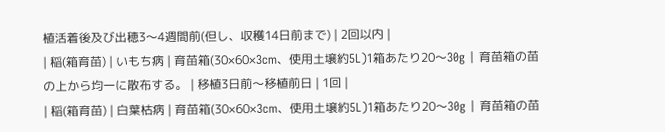植活着後及び出穂3〜4週間前(但し、収穫14日前まで) | 2回以内 |
| 稲(箱育苗) | いもち病 | 育苗箱(30×60×3cm、使用土壌約5L)1箱あたり20〜30g | 育苗箱の苗の上から均一に散布する。 | 移植3日前〜移植前日 | 1回 |
| 稲(箱育苗) | 白葉枯病 | 育苗箱(30×60×3cm、使用土壌約5L)1箱あたり20〜30g | 育苗箱の苗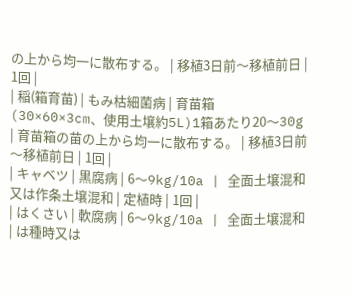の上から均一に散布する。 | 移植3日前〜移植前日 | 1回 |
| 稲(箱育苗) | もみ枯細菌病 | 育苗箱(30×60×3cm、使用土壌約5L)1箱あたり20〜30g | 育苗箱の苗の上から均一に散布する。 | 移植3日前〜移植前日 | 1回 |
| キャベツ | 黒腐病 | 6〜9kg/10a | 全面土壌混和又は作条土壌混和 | 定植時 | 1回 |
| はくさい | 軟腐病 | 6〜9kg/10a | 全面土壌混和 | は種時又は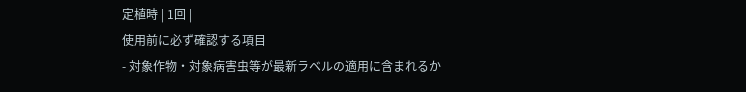定植時 | 1回 |
使用前に必ず確認する項目
- 対象作物・対象病害虫等が最新ラベルの適用に含まれるか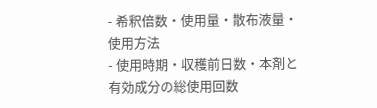- 希釈倍数・使用量・散布液量・使用方法
- 使用時期・収穫前日数・本剤と有効成分の総使用回数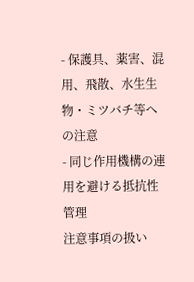- 保護具、薬害、混用、飛散、水生生物・ミツバチ等への注意
- 同じ作用機構の連用を避ける抵抗性管理
注意事項の扱い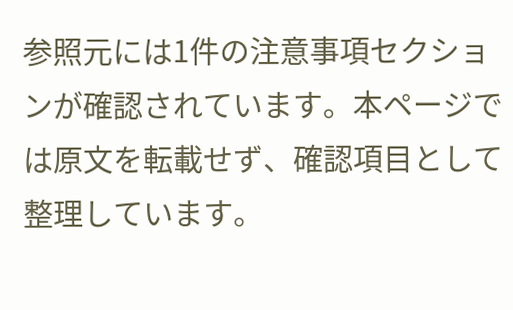参照元には1件の注意事項セクションが確認されています。本ページでは原文を転載せず、確認項目として整理しています。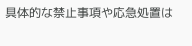具体的な禁止事項や応急処置は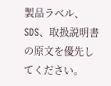製品ラベル、SDS、取扱説明書の原文を優先してください。